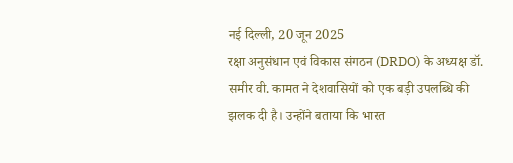नई दिल्ली, 20 जून 2025
रक्षा अनुसंधान एवं विकास संगठन (DRDO) के अध्यक्ष डॉ. समीर वी. कामत ने देशवासियों को एक बड़ी उपलब्धि की झलक दी है। उन्होंने बताया कि भारत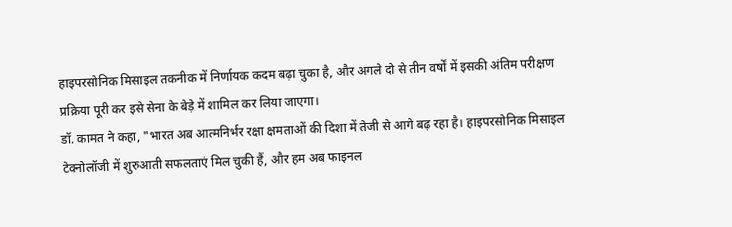हाइपरसोनिक मिसाइल तकनीक में निर्णायक कदम बढ़ा चुका है, और अगले दो से तीन वर्षों में इसकी अंतिम परीक्षण प्रक्रिया पूरी कर इसे सेना के बेड़े में शामिल कर लिया जाएगा।
डॉ. कामत ने कहा, "भारत अब आत्मनिर्भर रक्षा क्षमताओं की दिशा में तेजी से आगे बढ़ रहा है। हाइपरसोनिक मिसाइल टेक्नोलॉजी में शुरुआती सफलताएं मिल चुकी हैं, और हम अब फाइनल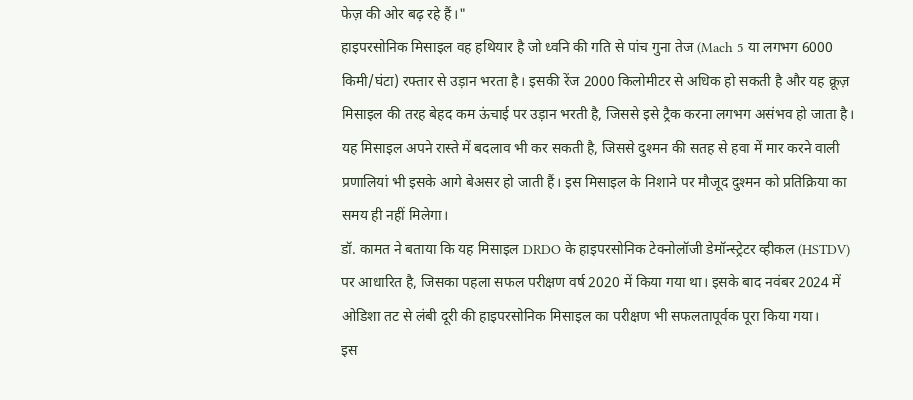फेज़ की ओर बढ़ रहे हैं।"
हाइपरसोनिक मिसाइल वह हथियार है जो ध्वनि की गति से पांच गुना तेज (Mach 5 या लगभग 6000 किमी/घंटा) रफ्तार से उड़ान भरता है। इसकी रेंज 2000 किलोमीटर से अधिक हो सकती है और यह क्रूज़ मिसाइल की तरह बेहद कम ऊंचाई पर उड़ान भरती है, जिससे इसे ट्रैक करना लगभग असंभव हो जाता है।
यह मिसाइल अपने रास्ते में बदलाव भी कर सकती है, जिससे दुश्मन की सतह से हवा में मार करने वाली प्रणालियां भी इसके आगे बेअसर हो जाती हैं। इस मिसाइल के निशाने पर मौजूद दुश्मन को प्रतिक्रिया का समय ही नहीं मिलेगा।
डॉ. कामत ने बताया कि यह मिसाइल DRDO के हाइपरसोनिक टेक्नोलॉजी डेमॉन्स्ट्रेटर व्हीकल (HSTDV) पर आधारित है, जिसका पहला सफल परीक्षण वर्ष 2020 में किया गया था। इसके बाद नवंबर 2024 में ओडिशा तट से लंबी दूरी की हाइपरसोनिक मिसाइल का परीक्षण भी सफलतापूर्वक पूरा किया गया।
इस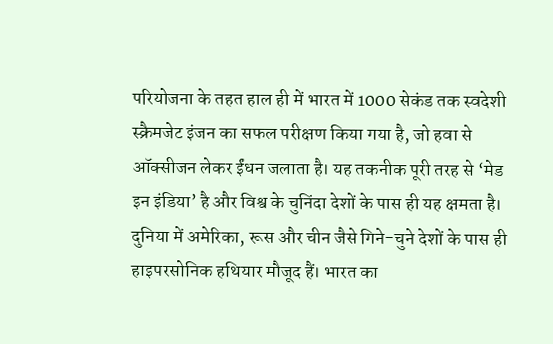परियोजना के तहत हाल ही में भारत में 1000 सेकंड तक स्वदेशी स्क्रैमजेट इंजन का सफल परीक्षण किया गया है, जो हवा से ऑक्सीजन लेकर ईंधन जलाता है। यह तकनीक पूरी तरह से ‘मेड इन इंडिया’ है और विश्व के चुनिंदा देशों के पास ही यह क्षमता है।
दुनिया में अमेरिका, रूस और चीन जैसे गिने-चुने देशों के पास ही हाइपरसोनिक हथियार मौजूद हैं। भारत का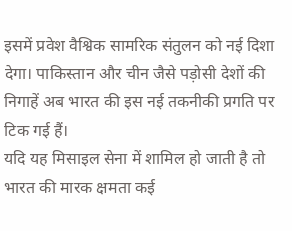इसमें प्रवेश वैश्विक सामरिक संतुलन को नई दिशा देगा। पाकिस्तान और चीन जैसे पड़ोसी देशों की निगाहें अब भारत की इस नई तकनीकी प्रगति पर टिक गई हैं।
यदि यह मिसाइल सेना में शामिल हो जाती है तो भारत की मारक क्षमता कई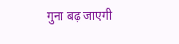गुना बढ़ जाएगी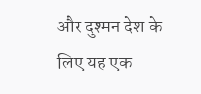और दुश्मन देश के लिए यह एक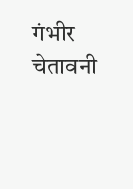गंभीर चेतावनी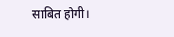साबित होगी।